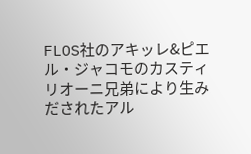FLOS社のアキッレ&ピエル・ジャコモのカスティリオーニ兄弟により生みだされたアル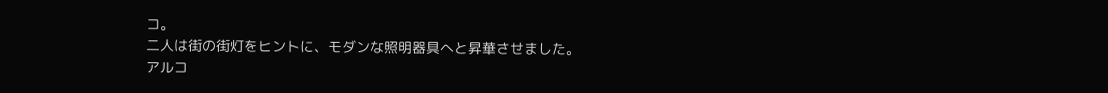コ。
二人は街の街灯をヒントに、モダンな照明器具へと昇華させました。
アルコ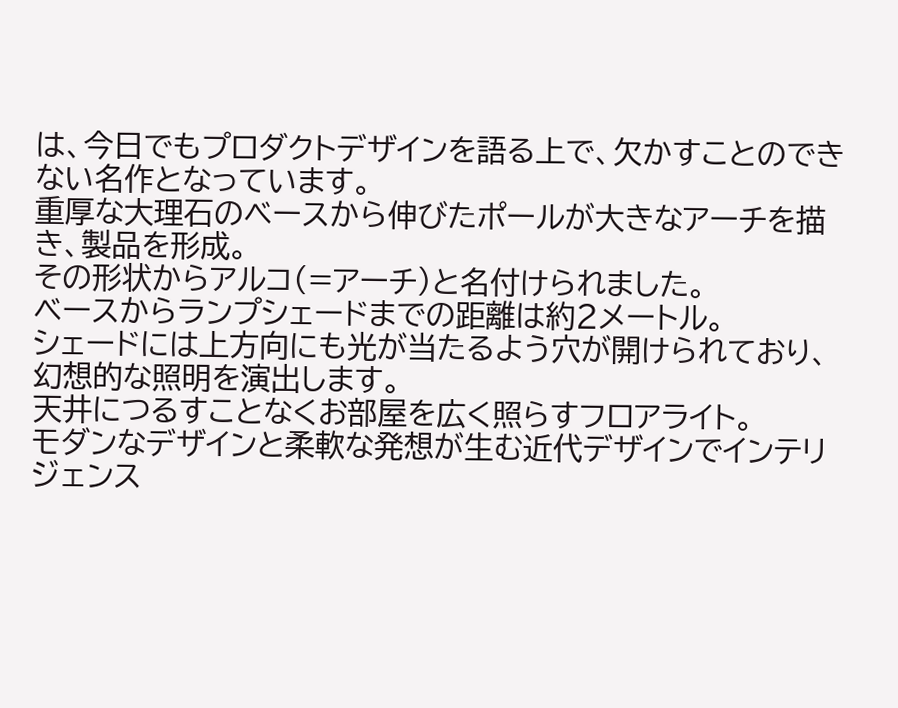は、今日でもプロダクトデザインを語る上で、欠かすことのできない名作となっています。
重厚な大理石のベースから伸びたポールが大きなアーチを描き、製品を形成。
その形状からアルコ(=アーチ)と名付けられました。
ベースからランプシェードまでの距離は約2メートル。
シェードには上方向にも光が当たるよう穴が開けられており、幻想的な照明を演出します。
天井につるすことなくお部屋を広く照らすフロアライト。
モダンなデザインと柔軟な発想が生む近代デザインでインテリジェンス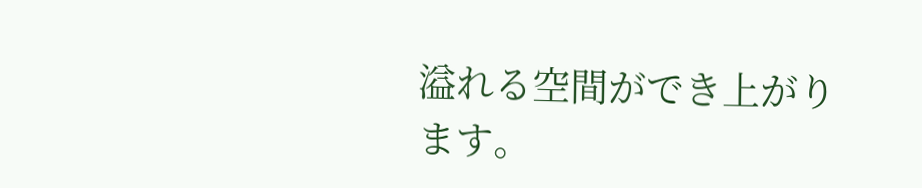溢れる空間ができ上がります。